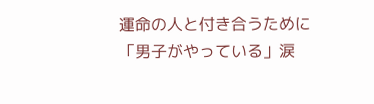運命の人と付き合うために「男子がやっている」涙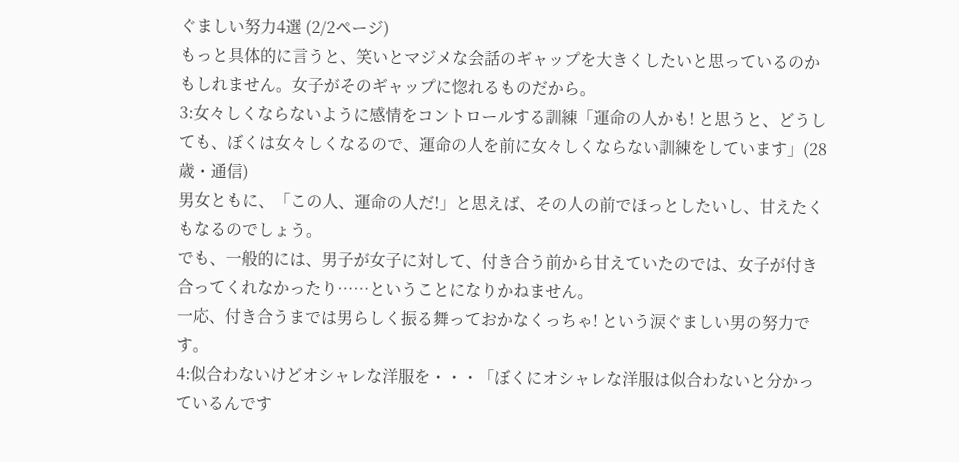ぐましい努力4選 (2/2ページ)
もっと具体的に言うと、笑いとマジメな会話のギャップを大きくしたいと思っているのかもしれません。女子がそのギャップに惚れるものだから。
3:女々しくならないように感情をコントロールする訓練「運命の人かも! と思うと、どうしても、ぼくは女々しくなるので、運命の人を前に女々しくならない訓練をしています」(28歳・通信)
男女ともに、「この人、運命の人だ!」と思えば、その人の前でほっとしたいし、甘えたくもなるのでしょう。
でも、一般的には、男子が女子に対して、付き合う前から甘えていたのでは、女子が付き合ってくれなかったり……ということになりかねません。
一応、付き合うまでは男らしく振る舞っておかなくっちゃ! という涙ぐましい男の努力です。
4:似合わないけどオシャレな洋服を・・・「ぼくにオシャレな洋服は似合わないと分かっているんです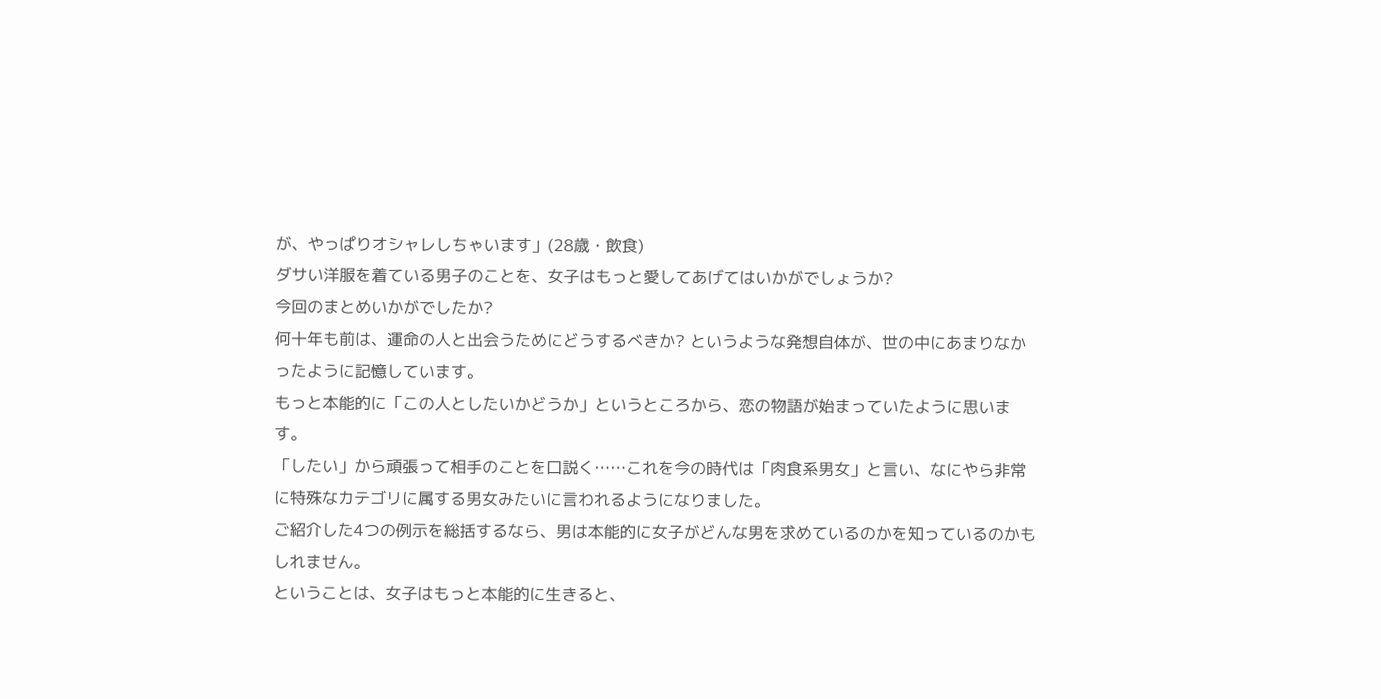が、やっぱりオシャレしちゃいます」(28歳・飲食)
ダサい洋服を着ている男子のことを、女子はもっと愛してあげてはいかがでしょうか?
今回のまとめいかがでしたか?
何十年も前は、運命の人と出会うためにどうするべきか? というような発想自体が、世の中にあまりなかったように記憶しています。
もっと本能的に「この人としたいかどうか」というところから、恋の物語が始まっていたように思います。
「したい」から頑張って相手のことを口説く……これを今の時代は「肉食系男女」と言い、なにやら非常に特殊なカテゴリに属する男女みたいに言われるようになりました。
ご紹介した4つの例示を総括するなら、男は本能的に女子がどんな男を求めているのかを知っているのかもしれません。
ということは、女子はもっと本能的に生きると、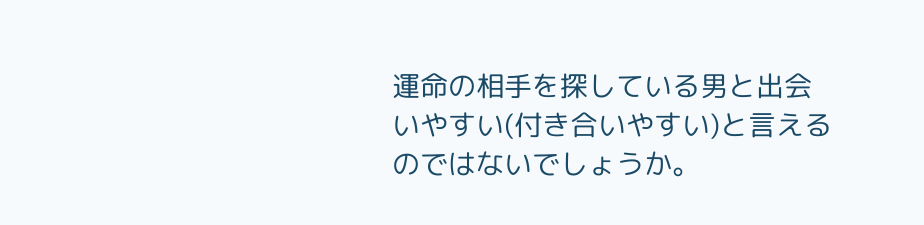運命の相手を探している男と出会いやすい(付き合いやすい)と言えるのではないでしょうか。